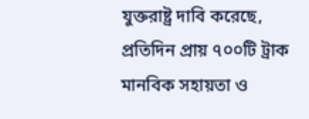যুক্তরাষ্ট্র দাবি করেছে, প্রতিদিন প্রায় ৭০০টি ট্রাক মানবিক সহায়তা ও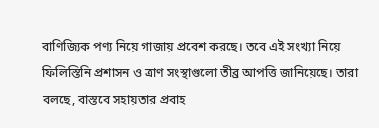বাণিজ্যিক পণ্য নিয়ে গাজায় প্রবেশ করছে। তবে এই সংখ্যা নিয়ে ফিলিস্তিনি প্রশাসন ও ত্রাণ সংস্থাগুলো তীব্র আপত্তি জানিয়েছে। তারা বলছে, বাস্তবে সহায়তার প্রবাহ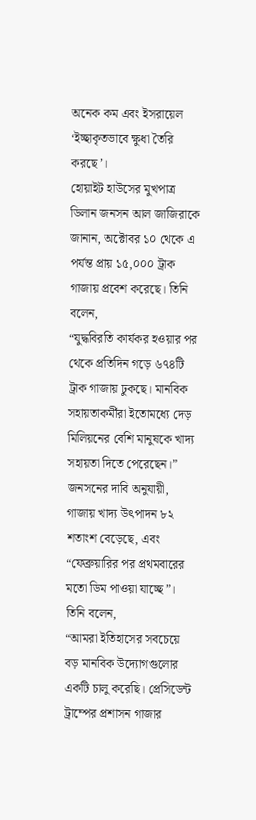অনেক কম এবং ইসরায়েল ‘ইচ্ছাকৃতভাবে ক্ষুধা তৈরি করছে’।
হোয়াইট হাউসের মুখপাত্র ডিলান জনসন আল জাজিরাকে জানান, অক্টোবর ১০ থেকে এ পর্যন্ত প্রায় ১৫,০০০ ট্রাক গাজায় প্রবেশ করেছে। তিনি বলেন,
“যুদ্ধবিরতি কার্যকর হওয়ার পর থেকে প্রতিদিন গড়ে ৬৭৪টি ট্রাক গাজায় ঢুকছে। মানবিক সহায়তাকর্মীরা ইতোমধ্যে দেড় মিলিয়নের বেশি মানুষকে খাদ্য সহায়তা দিতে পেরেছেন।”
জনসনের দাবি অনুযায়ী, গাজায় খাদ্য উৎপাদন ৮২ শতাংশ বেড়েছে, এবং “ফেব্রুয়ারির পর প্রথমবারের মতো ডিম পাওয়া যাচ্ছে”। তিনি বলেন,
“আমরা ইতিহাসের সবচেয়ে বড় মানবিক উদ্যোগগুলোর একটি চালু করেছি। প্রেসিডেন্ট ট্রাম্পের প্রশাসন গাজার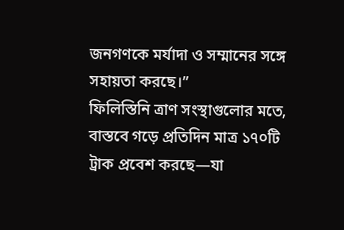জনগণকে মর্যাদা ও সম্মানের সঙ্গে সহায়তা করছে।”
ফিলিস্তিনি ত্রাণ সংস্থাগুলোর মতে, বাস্তবে গড়ে প্রতিদিন মাত্র ১৭০টি ট্রাক প্রবেশ করছে—যা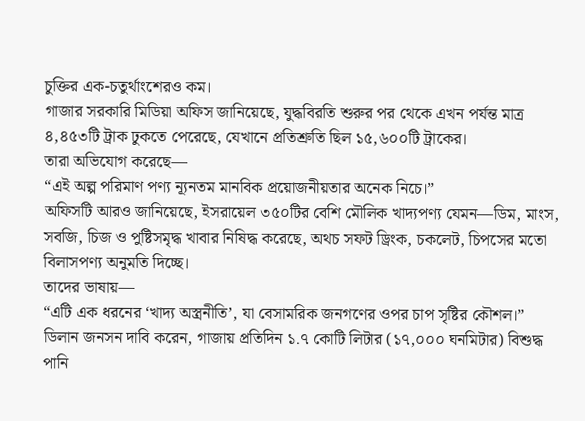চুক্তির এক-চতুর্থাংশেরও কম।
গাজার সরকারি মিডিয়া অফিস জানিয়েছে, যুদ্ধবিরতি শুরুর পর থেকে এখন পর্যন্ত মাত্র ৪,৪৫৩টি ট্রাক ঢুকতে পেরেছে, যেখানে প্রতিশ্রুতি ছিল ১৫,৬০০টি ট্রাকের।
তারা অভিযোগ করেছে—
“এই অল্প পরিমাণ পণ্য ন্যূনতম মানবিক প্রয়োজনীয়তার অনেক নিচে।”
অফিসটি আরও জানিয়েছে, ইসরায়েল ৩৫০টির বেশি মৌলিক খাদ্যপণ্য যেমন—ডিম, মাংস, সবজি, চিজ ও পুষ্টিসমৃদ্ধ খাবার নিষিদ্ধ করেছে, অথচ সফট ড্রিংক, চকলেট, চিপসের মতো বিলাসপণ্য অনুমতি দিচ্ছে।
তাদের ভাষায়—
“এটি এক ধরনের ‘খাদ্য অস্ত্রনীতি’, যা বেসামরিক জনগণের ওপর চাপ সৃষ্টির কৌশল।”
ডিলান জনসন দাবি করেন, গাজায় প্রতিদিন ১.৭ কোটি লিটার (১৭,০০০ ঘনমিটার) বিশুদ্ধ পানি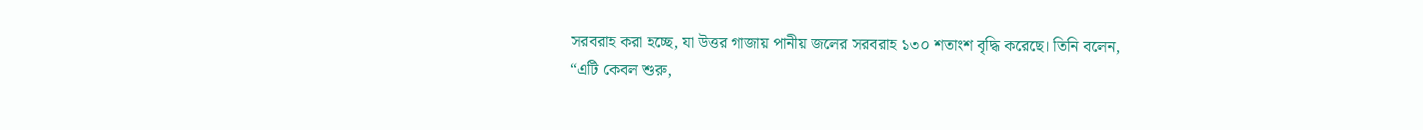সরবরাহ করা হচ্ছে, যা উত্তর গাজায় পানীয় জলের সরবরাহ ১৩০ শতাংশ বৃদ্ধি করেছে। তিনি বলেন,
“এটি কেবল শুরু,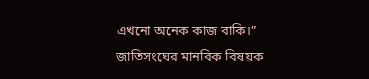এখনো অনেক কাজ বাকি।”
জাতিসংঘের মানবিক বিষয়ক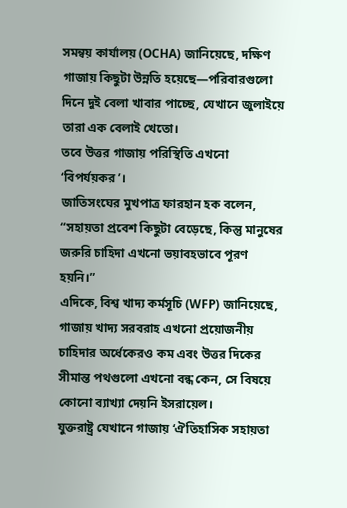সমন্বয় কার্যালয় (OCHA) জানিয়েছে, দক্ষিণ গাজায় কিছুটা উন্নতি হয়েছে—পরিবারগুলো দিনে দুই বেলা খাবার পাচ্ছে, যেখানে জুলাইয়ে তারা এক বেলাই খেতো।
তবে উত্তর গাজায় পরিস্থিতি এখনো ‘বিপর্যয়কর’।
জাতিসংঘের মুখপাত্র ফারহান হক বলেন,
“সহায়তা প্রবেশ কিছুটা বেড়েছে, কিন্তু মানুষের জরুরি চাহিদা এখনো ভয়াবহভাবে পূরণ হয়নি।”
এদিকে, বিশ্ব খাদ্য কর্মসূচি (WFP) জানিয়েছে, গাজায় খাদ্য সরবরাহ এখনো প্রয়োজনীয় চাহিদার অর্ধেকেরও কম এবং উত্তর দিকের সীমান্ত পথগুলো এখনো বন্ধ কেন, সে বিষয়ে কোনো ব্যাখ্যা দেয়নি ইসরায়েল।
যুক্তরাষ্ট্র যেখানে গাজায় ‘ঐতিহাসিক সহায়তা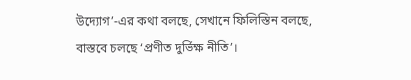উদ্যোগ’-এর কথা বলছে, সেখানে ফিলিস্তিন বলছে, বাস্তবে চলছে ‘প্রণীত দুর্ভিক্ষ নীতি’।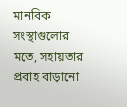মানবিক সংস্থাগুলোর মতে, সহায়তার প্রবাহ বাড়ানো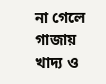না গেলে গাজায় খাদ্য ও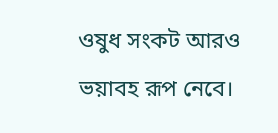ওষুধ সংকট আরও ভয়াবহ রূপ নেবে।